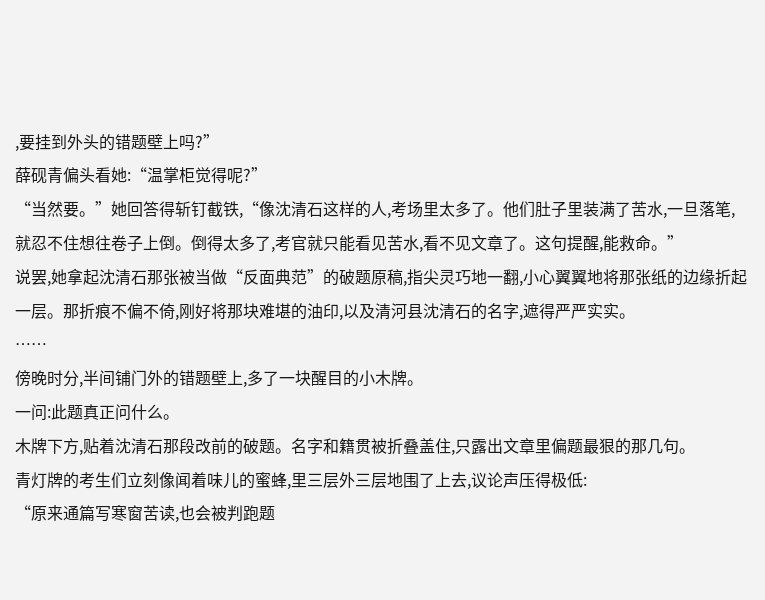,要挂到外头的错题壁上吗?”
薛砚青偏头看她:“温掌柜觉得呢?”
“当然要。”她回答得斩钉截铁,“像沈清石这样的人,考场里太多了。他们肚子里装满了苦水,一旦落笔,就忍不住想往卷子上倒。倒得太多了,考官就只能看见苦水,看不见文章了。这句提醒,能救命。”
说罢,她拿起沈清石那张被当做“反面典范”的破题原稿,指尖灵巧地一翻,小心翼翼地将那张纸的边缘折起一层。那折痕不偏不倚,刚好将那块难堪的油印,以及清河县沈清石的名字,遮得严严实实。
……
傍晚时分,半间铺门外的错题壁上,多了一块醒目的小木牌。
一问:此题真正问什么。
木牌下方,贴着沈清石那段改前的破题。名字和籍贯被折叠盖住,只露出文章里偏题最狠的那几句。
青灯牌的考生们立刻像闻着味儿的蜜蜂,里三层外三层地围了上去,议论声压得极低:
“原来通篇写寒窗苦读,也会被判跑题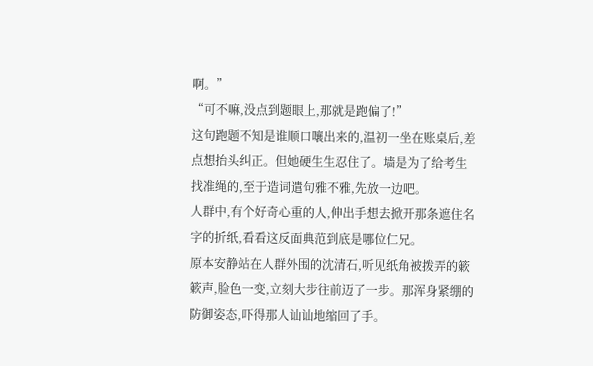啊。”
“可不嘛,没点到题眼上,那就是跑偏了!”
这句跑题不知是谁顺口嚷出来的,温初一坐在账桌后,差点想抬头纠正。但她硬生生忍住了。墙是为了给考生找准绳的,至于造词遣句雅不雅,先放一边吧。
人群中,有个好奇心重的人,伸出手想去掀开那条遮住名字的折纸,看看这反面典范到底是哪位仁兄。
原本安静站在人群外围的沈清石,听见纸角被拨弄的簌簌声,脸色一变,立刻大步往前迈了一步。那浑身紧绷的防御姿态,吓得那人讪讪地缩回了手。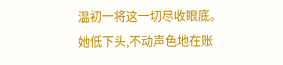温初一将这一切尽收眼底。她低下头,不动声色地在账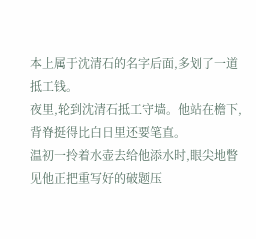本上属于沈清石的名字后面,多划了一道抵工钱。
夜里,轮到沈清石抵工守墙。他站在檐下,背脊挺得比白日里还要笔直。
温初一拎着水壶去给他添水时,眼尖地瞥见他正把重写好的破题压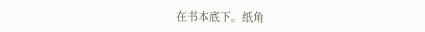在书本底下。纸角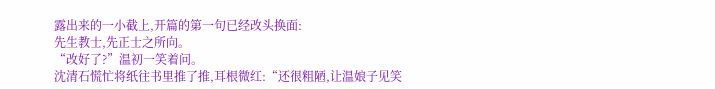露出来的一小截上,开篇的第一句已经改头换面:
先生教士,先正士之所向。
“改好了?”温初一笑着问。
沈清石慌忙将纸往书里推了推,耳根微红:“还很粗陋,让温娘子见笑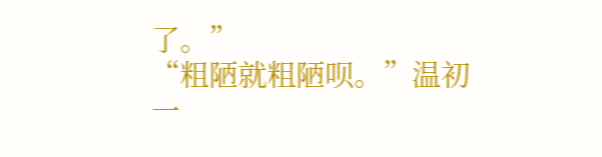了。”
“粗陋就粗陋呗。”温初一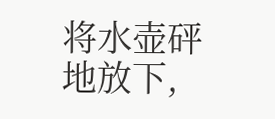将水壶砰地放下,